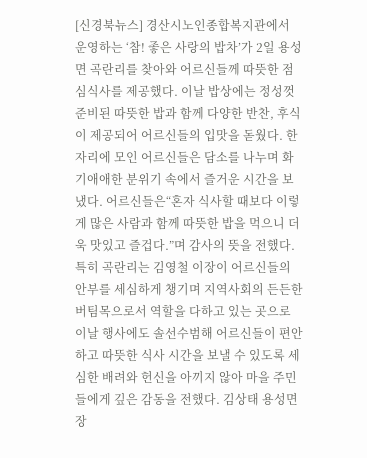[신경북뉴스] 경산시노인종합복지관에서 운영하는 ‘참! 좋은 사랑의 밥차’가 2일 용성면 곡란리를 찾아와 어르신들께 따뜻한 점심식사를 제공했다. 이날 밥상에는 정성껏 준비된 따뜻한 밥과 함께 다양한 반찬, 후식이 제공되어 어르신들의 입맛을 돋웠다. 한자리에 모인 어르신들은 담소를 나누며 화기애애한 분위기 속에서 즐거운 시간을 보냈다. 어르신들은“혼자 식사할 때보다 이렇게 많은 사람과 함께 따뜻한 밥을 먹으니 더욱 맛있고 즐겁다.”며 감사의 뜻을 전했다. 특히 곡란리는 김영철 이장이 어르신들의 안부를 세심하게 챙기며 지역사회의 든든한 버팀목으로서 역할을 다하고 있는 곳으로 이날 행사에도 솔선수범해 어르신들이 편안하고 따뜻한 식사 시간을 보낼 수 있도록 세심한 배려와 헌신을 아끼지 않아 마을 주민들에게 깊은 감동을 전했다. 김상태 용성면장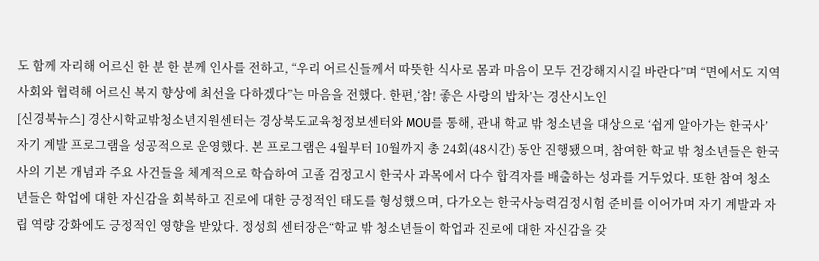도 함께 자리해 어르신 한 분 한 분께 인사를 전하고, “우리 어르신들께서 따뜻한 식사로 몸과 마음이 모두 건강해지시길 바란다”며 “면에서도 지역사회와 협력해 어르신 복지 향상에 최선을 다하겠다”는 마음을 전했다. 한편,‘참! 좋은 사랑의 밥차’는 경산시노인
[신경북뉴스] 경산시학교밖청소년지원센터는 경상북도교육청정보센터와 MOU를 통해, 관내 학교 밖 청소년을 대상으로 ‘쉽게 알아가는 한국사’ 자기 계발 프로그램을 성공적으로 운영했다. 본 프로그램은 4월부터 10월까지 총 24회(48시간) 동안 진행됐으며, 참여한 학교 밖 청소년들은 한국사의 기본 개념과 주요 사건들을 체계적으로 학습하여 고졸 검정고시 한국사 과목에서 다수 합격자를 배출하는 성과를 거두었다. 또한 참여 청소년들은 학업에 대한 자신감을 회복하고 진로에 대한 긍정적인 태도를 형성했으며, 다가오는 한국사능력검정시험 준비를 이어가며 자기 계발과 자립 역량 강화에도 긍정적인 영향을 받았다. 정성희 센터장은“학교 밖 청소년들이 학업과 진로에 대한 자신감을 갖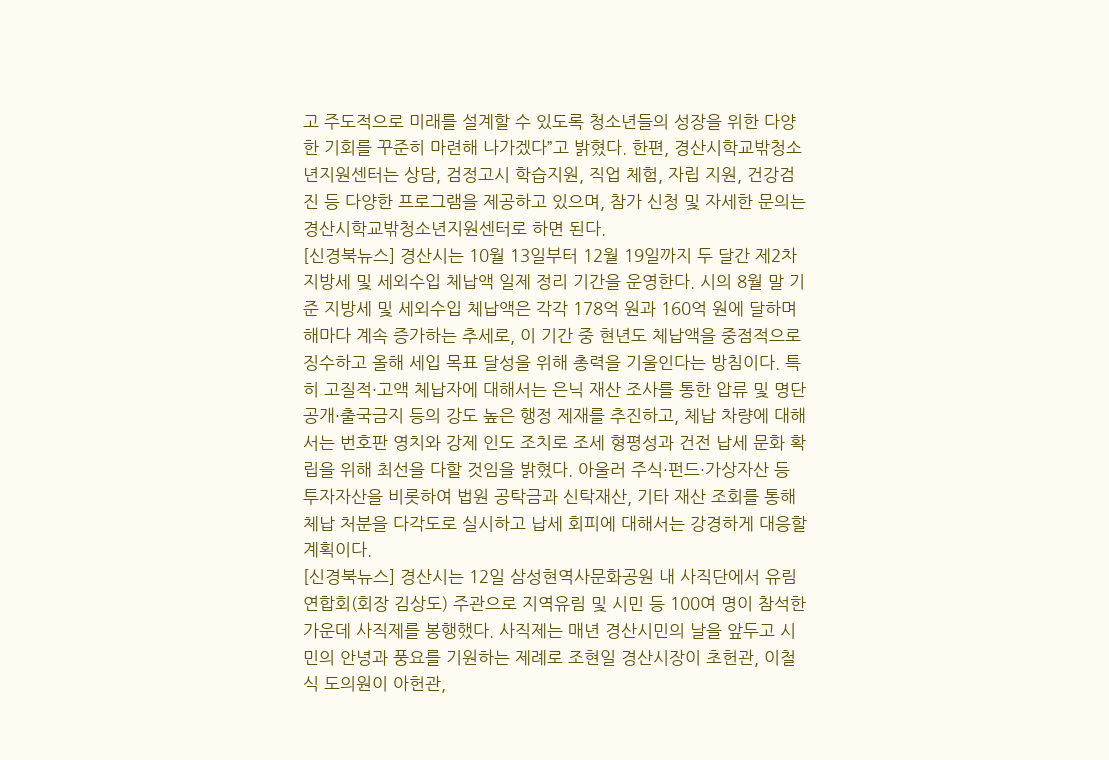고 주도적으로 미래를 설계할 수 있도록 청소년들의 성장을 위한 다양한 기회를 꾸준히 마련해 나가겠다”고 밝혔다. 한편, 경산시학교밖청소년지원센터는 상담, 검정고시 학습지원, 직업 체험, 자립 지원, 건강검진 등 다양한 프로그램을 제공하고 있으며, 참가 신청 및 자세한 문의는 경산시학교밖청소년지원센터로 하면 된다.
[신경북뉴스] 경산시는 10월 13일부터 12월 19일까지 두 달간 제2차 지방세 및 세외수입 체납액 일제 정리 기간을 운영한다. 시의 8월 말 기준 지방세 및 세외수입 체납액은 각각 178억 원과 160억 원에 달하며 해마다 계속 증가하는 추세로, 이 기간 중 현년도 체납액을 중점적으로 징수하고 올해 세입 목표 달성을 위해 총력을 기울인다는 방침이다. 특히 고질적·고액 체납자에 대해서는 은닉 재산 조사를 통한 압류 및 명단 공개·출국금지 등의 강도 높은 행정 제재를 추진하고, 체납 차량에 대해서는 번호판 영치와 강제 인도 조치로 조세 형평성과 건전 납세 문화 확립을 위해 최선을 다할 것임을 밝혔다. 아울러 주식·펀드·가상자산 등 투자자산을 비롯하여 법원 공탁금과 신탁재산, 기타 재산 조회를 통해 체납 처분을 다각도로 실시하고 납세 회피에 대해서는 강경하게 대응할 계획이다.
[신경북뉴스] 경산시는 12일 삼성현역사문화공원 내 사직단에서 유림연합회(회장 김상도) 주관으로 지역유림 및 시민 등 100여 명이 참석한 가운데 사직제를 봉행했다. 사직제는 매년 경산시민의 날을 앞두고 시민의 안녕과 풍요를 기원하는 제례로 조현일 경산시장이 초헌관, 이철식 도의원이 아헌관,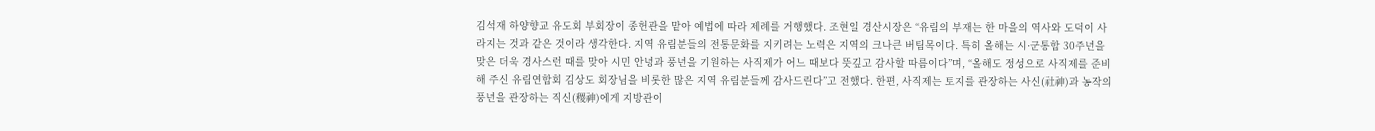김석재 하양향교 유도회 부회장이 종헌관을 맡아 예법에 따라 제례를 거행했다. 조현일 경산시장은 “유림의 부재는 한 마을의 역사와 도덕이 사라지는 것과 같은 것이라 생각한다. 지역 유림분들의 전통문화를 지키려는 노력은 지역의 크나큰 버팀목이다. 특히 올해는 시·군통합 30주년을 맞은 더욱 경사스런 때를 맞아 시민 안녕과 풍년을 기원하는 사직제가 어느 때보다 뜻깊고 감사할 따름이다”며, “올해도 정성으로 사직제를 준비해 주신 유림연합회 김상도 회장님을 비롯한 많은 지역 유림분들께 감사드린다”고 전했다. 한편, 사직제는 토지를 관장하는 사신(社神)과 농작의 풍년을 관장하는 직신(稷神)에게 지방관이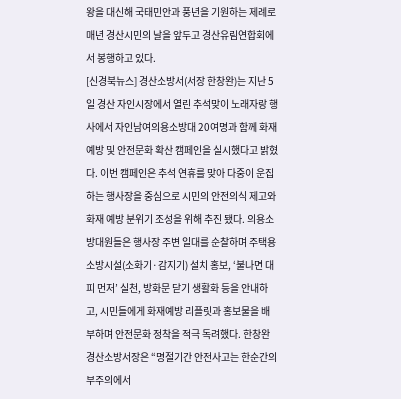왕을 대신해 국태민안과 풍년을 기원하는 제례로 매년 경산시민의 날을 앞두고 경산유림연합회에서 봉행하고 있다.
[신경북뉴스] 경산소방서(서장 한창완)는 지난 5일 경산 자인시장에서 열린 추석맞이 노래자랑 행사에서 자인남여의용소방대 20여명과 함께 화재예방 및 안전문화 확산 캠페인을 실시했다고 밝혔다. 이번 캠페인은 추석 연휴를 맞아 다중이 운집하는 행사장을 중심으로 시민의 안전의식 제고와 화재 예방 분위기 조성을 위해 추진 됐다. 의용소방대원들은 행사장 주변 일대를 순찰하며 주택용 소방시설(소화기·감지기) 설치 홍보, ‘불나면 대피 먼저’ 실천, 방화문 닫기 생활화 등을 안내하고, 시민들에게 화재예방 리플릿과 홍보물을 배부하며 안전문화 정착을 적극 독려했다. 한창완 경산소방서장은 “명절기간 안전사고는 한순간의 부주의에서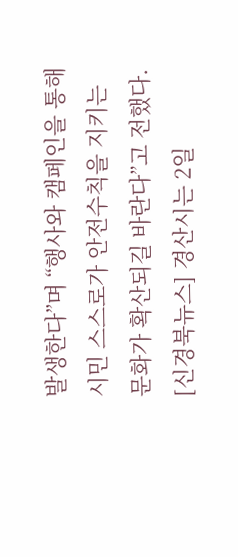발생한다”며 “행사와 캠페인을 통해 시민 스스로가 안전수칙을 지키는 문화가 확산되길 바란다”고 전했다.
[신경북뉴스] 경산시는 2일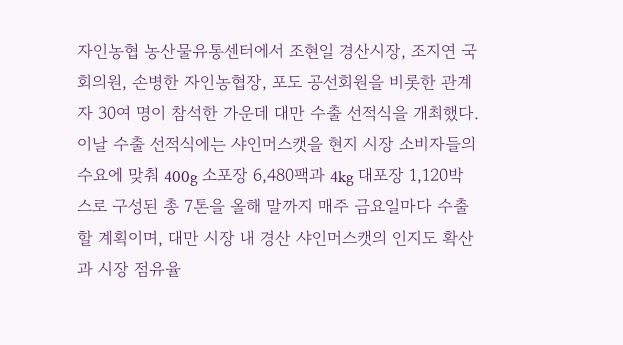자인농협 농산물유통센터에서 조현일 경산시장, 조지연 국회의원, 손병한 자인농협장, 포도 공선회원을 비롯한 관계자 30여 명이 참석한 가운데 대만 수출 선적식을 개최했다. 이날 수출 선적식에는 샤인머스캣을 현지 시장 소비자들의 수요에 맞춰 400g 소포장 6,480팩과 4kg 대포장 1,120박스로 구성된 총 7톤을 올해 말까지 매주 금요일마다 수출할 계획이며, 대만 시장 내 경산 샤인머스캣의 인지도 확산과 시장 점유율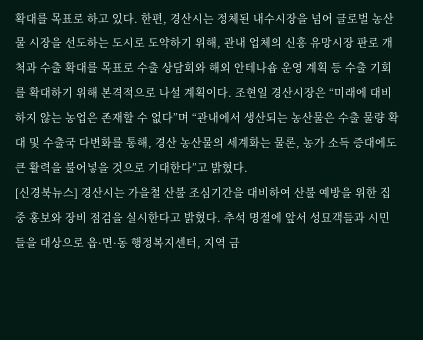확대를 목표로 하고 있다. 한편, 경산시는 정체된 내수시장을 넘어 글로벌 농산물 시장을 선도하는 도시로 도약하기 위해, 관내 업체의 신흥 유망시장 판로 개척과 수출 확대를 목표로 수출 상담회와 해외 안테나숍 운영 계획 등 수출 기회를 확대하기 위해 본격적으로 나설 계획이다. 조현일 경산시장은 “미래에 대비하지 않는 농업은 존재할 수 없다”며 “관내에서 생산되는 농산물은 수출 물량 확대 및 수출국 다변화를 통해, 경산 농산물의 세계화는 물론, 농가 소득 증대에도 큰 활력을 불어넣을 것으로 기대한다”고 밝혔다.
[신경북뉴스] 경산시는 가을철 산불 조심기간을 대비하여 산불 예방을 위한 집중 홍보와 장비 점검을 실시한다고 밝혔다. 추석 명절에 앞서 성묘객들과 시민들을 대상으로 읍·면·동 행정복지센터, 지역 금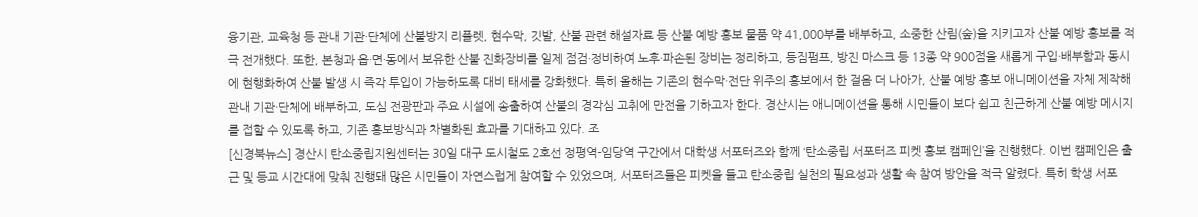융기관, 교육청 등 관내 기관·단체에 산불방지 리플렛, 현수막, 깃발, 산불 관련 해설자료 등 산불 예방 홍보 물품 약 41,000부를 배부하고, 소중한 산림(숲)을 지키고자 산불 예방 홍보를 적극 전개했다. 또한, 본청과 읍·면·동에서 보유한 산불 진화장비를 일제 점검·정비하여 노후·파손된 장비는 정리하고, 등짐펌프, 방진 마스크 등 13종 약 900점을 새롭게 구입·배부함과 동시에 현행화하여 산불 발생 시 즉각 투입이 가능하도록 대비 태세를 강화했다. 특히 올해는 기존의 현수막·전단 위주의 홍보에서 한 걸음 더 나아가, 산불 예방 홍보 애니메이션을 자체 제작해 관내 기관·단체에 배부하고, 도심 전광판과 주요 시설에 송출하여 산불의 경각심 고취에 만전을 기하고자 한다. 경산시는 애니메이션을 통해 시민들이 보다 쉽고 친근하게 산불 예방 메시지를 접할 수 있도록 하고, 기존 홍보방식과 차별화된 효과를 기대하고 있다. 조
[신경북뉴스] 경산시 탄소중립지원센터는 30일 대구 도시철도 2호선 정평역-임당역 구간에서 대학생 서포터즈와 함께 ‘탄소중립 서포터즈 피켓 홍보 캠페인’을 진행했다. 이번 캠페인은 출근 및 등교 시간대에 맞춰 진행돼 많은 시민들이 자연스럽게 참여할 수 있었으며, 서포터즈들은 피켓을 들고 탄소중립 실천의 필요성과 생활 속 참여 방안을 적극 알렸다. 특히 학생 서포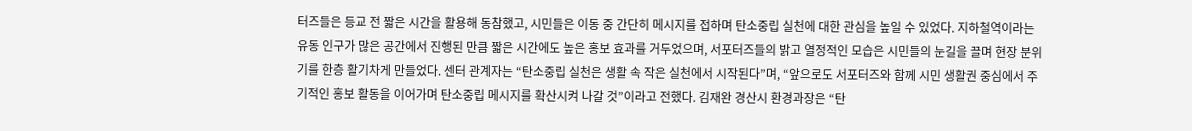터즈들은 등교 전 짧은 시간을 활용해 동참했고, 시민들은 이동 중 간단히 메시지를 접하며 탄소중립 실천에 대한 관심을 높일 수 있었다. 지하철역이라는 유동 인구가 많은 공간에서 진행된 만큼 짧은 시간에도 높은 홍보 효과를 거두었으며, 서포터즈들의 밝고 열정적인 모습은 시민들의 눈길을 끌며 현장 분위기를 한층 활기차게 만들었다. 센터 관계자는 “탄소중립 실천은 생활 속 작은 실천에서 시작된다”며, “앞으로도 서포터즈와 함께 시민 생활권 중심에서 주기적인 홍보 활동을 이어가며 탄소중립 메시지를 확산시켜 나갈 것”이라고 전했다. 김재완 경산시 환경과장은 “탄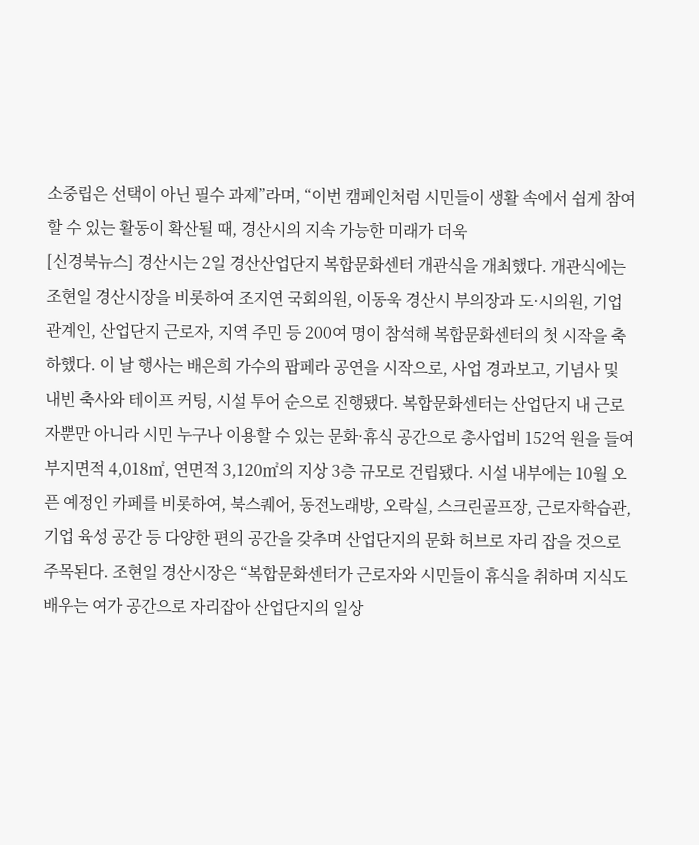소중립은 선택이 아닌 필수 과제”라며, “이번 캠페인처럼 시민들이 생활 속에서 쉽게 참여할 수 있는 활동이 확산될 때, 경산시의 지속 가능한 미래가 더욱
[신경북뉴스] 경산시는 2일 경산산업단지 복합문화센터 개관식을 개최했다. 개관식에는 조현일 경산시장을 비롯하여 조지연 국회의원, 이동욱 경산시 부의장과 도·시의원, 기업 관계인, 산업단지 근로자, 지역 주민 등 200여 명이 참석해 복합문화센터의 첫 시작을 축하했다. 이 날 행사는 배은희 가수의 팝페라 공연을 시작으로, 사업 경과보고, 기념사 및 내빈 축사와 테이프 커팅, 시설 투어 순으로 진행됐다. 복합문화센터는 산업단지 내 근로자뿐만 아니라 시민 누구나 이용할 수 있는 문화·휴식 공간으로 총사업비 152억 원을 들여 부지면적 4,018㎡, 연면적 3,120㎡의 지상 3층 규모로 건립됐다. 시설 내부에는 10월 오픈 예정인 카페를 비롯하여, 북스퀘어, 동전노래방, 오락실, 스크린골프장, 근로자학습관, 기업 육성 공간 등 다양한 편의 공간을 갖추며 산업단지의 문화 허브로 자리 잡을 것으로 주목된다. 조현일 경산시장은 “복합문화센터가 근로자와 시민들이 휴식을 취하며 지식도 배우는 여가 공간으로 자리잡아 산업단지의 일상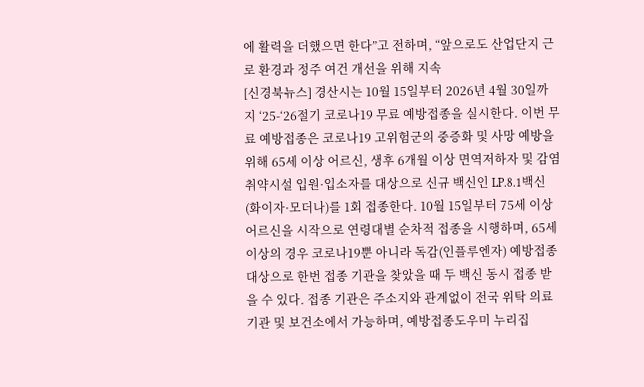에 활력을 더했으면 한다”고 전하며, “앞으로도 산업단지 근로 환경과 정주 여건 개선을 위해 지속
[신경북뉴스] 경산시는 10월 15일부터 2026년 4월 30일까지 ‘25-‘26절기 코로나19 무료 예방접종을 실시한다. 이번 무료 예방접종은 코로나19 고위험군의 중증화 및 사망 예방을 위해 65세 이상 어르신, 생후 6개월 이상 면역저하자 및 감염취약시설 입원·입소자를 대상으로 신규 백신인 LP.8.1백신(화이자·모더나)를 1회 접종한다. 10월 15일부터 75세 이상 어르신을 시작으로 연령대별 순차적 접종을 시행하며, 65세 이상의 경우 코로나19뿐 아니라 독감(인플루엔자) 예방접종 대상으로 한번 접종 기관을 찾았을 때 두 백신 동시 접종 받을 수 있다. 접종 기관은 주소지와 관계없이 전국 위탁 의료기관 및 보건소에서 가능하며, 예방접종도우미 누리집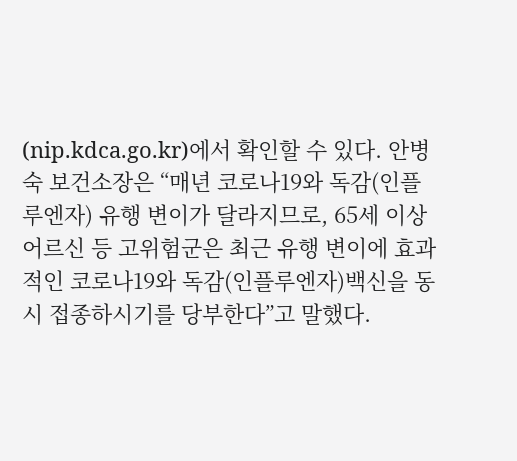(nip.kdca.go.kr)에서 확인할 수 있다. 안병숙 보건소장은 “매년 코로나19와 독감(인플루엔자) 유행 변이가 달라지므로, 65세 이상 어르신 등 고위험군은 최근 유행 변이에 효과적인 코로나19와 독감(인플루엔자)백신을 동시 접종하시기를 당부한다”고 말했다.